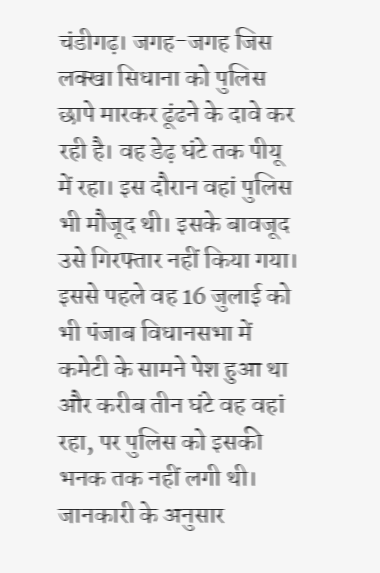चंडीगढ़। जगह-जगह जिस लक्खा सिधाना को पुलिस छापे मारकर ढूंढने के दावे कर रही है। वह डेढ़ घंटे तक पीयू में रहा। इस दौरान वहां पुलिस भी मौजूद थी। इसके बावजूद उसे गिरफ्तार नहीं किया गया। इससे पहले वह 16 जुलाई को भी पंजाब विधानसभा में कमेटी के सामने पेश हुआ था और करीब तीन घंटे वह वहां रहा, पर पुलिस को इसकी भनक तक नहीं लगी थी।
जानकारी के अनुसार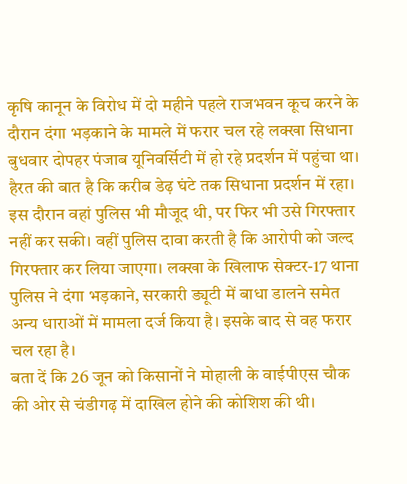कृषि कानून के विरोध में दो महीने पहले राजभवन कूच करने के दौरान दंगा भड़काने के मामले में फरार चल रहे लक्खा सिधाना बुधवार दोपहर पंजाब यूनिवर्सिटी में हो रहे प्रदर्शन में पहुंचा था। हैरत की बात है कि करीब डेढ़ घंटे तक सिधाना प्रदर्शन में रहा। इस दौरान वहां पुलिस भी मौजूद थी, पर फिर भी उसे गिरफ्तार नहीं कर सकी। वहीं पुलिस दावा करती है कि आरोपी को जल्द गिरफ्तार कर लिया जाएगा। लक्खा के खिलाफ सेक्टर-17 थाना पुलिस ने दंगा भड़काने, सरकारी ड्यूटी में बाधा डालने समेत अन्य धाराओं में मामला दर्ज किया है। इसके बाद से वह फरार चल रहा है।
बता दें कि 26 जून को किसानों ने मोहाली के वाईपीएस चौक की ओर से चंडीगढ़ में दाखिल होने की कोशिश की थी।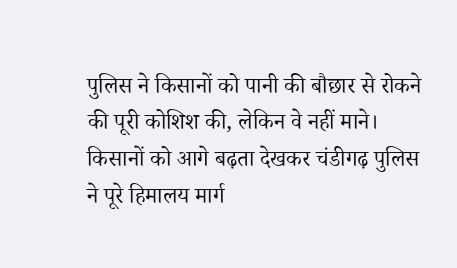पुलिस ने किसानों को पानी की बौछार से रोकने की पूरी कोशिश की, लेकिन वे नहीं माने। किसानों को आगे बढ़ता देखकर चंडीगढ़ पुलिस ने पूरे हिमालय मार्ग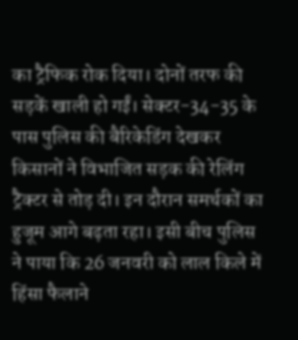का ट्रैफिक रोक दिया। दोनों तरफ की सड़कें खाली हो गईं। सेक्टर-34-35 के पास पुलिस की बैरिकेडिंग देखकर किसानों ने विभाजित सड़क की रेलिंग ट्रैक्टर से तोड़ दी। इन दौरान समर्थकों का हुजूम आगे बढ़ता रहा। इसी बीच पुलिस ने पाया कि 26 जनवरी को लाल किले में हिंसा फैलाने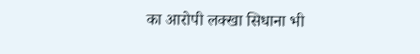का आरोपी लक्खा सिधाना भी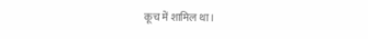कूच में शामिल था।